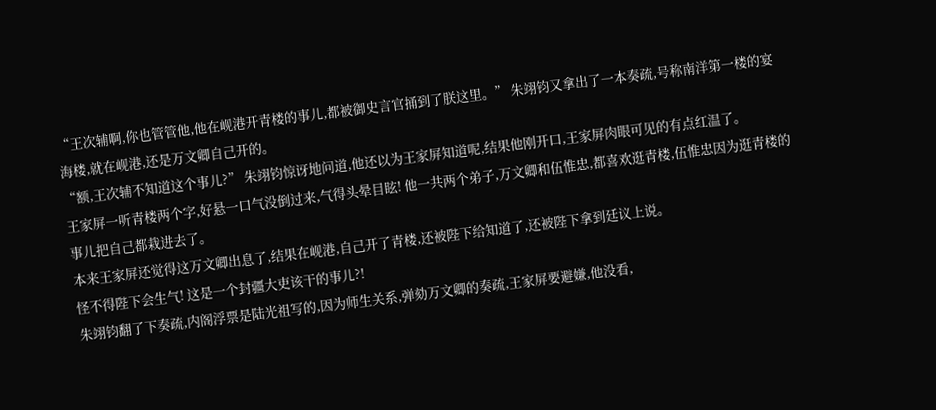“王次辅啊,你也管管他,他在岘港开青楼的事儿,都被御史言官捅到了朕这里。” 朱翊钧又拿出了一本奏疏,号称南洋第一楼的宴海楼,就在岘港,还是万文卿自己开的。
“额,王次辅不知道这个事儿?” 朱翊钧惊讶地问道,他还以为王家屏知道呢,结果他刚开口,王家屏肉眼可见的有点红温了。
王家屏一听青楼两个字,好悬一口气没倒过来,气得头晕目眩! 他一共两个弟子,万文卿和伍惟忠,都喜欢逛青楼,伍惟忠因为逛青楼的事儿把自己都栽进去了。
本来王家屏还觉得这万文卿出息了,结果在岘港,自己开了青楼,还被陛下给知道了,还被陛下拿到廷议上说。
怪不得陛下会生气! 这是一个封疆大吏该干的事儿?!
朱翊钧翻了下奏疏,内阁浮票是陆光祖写的,因为师生关系,弹劾万文卿的奏疏,王家屏要避嫌,他没看,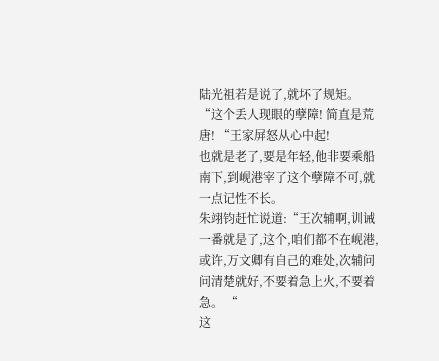陆光祖若是说了,就坏了规矩。
“这个丢人现眼的孽障! 简直是荒唐! “王家屏怒从心中起!
也就是老了,要是年轻,他非要乘船南下,到岘港宰了这个孽障不可,就一点记性不长。
朱翊钧赶忙说道:“王次辅啊,训诫一番就是了,这个,咱们都不在岘港,或许,万文卿有自己的难处,次辅问问清楚就好,不要着急上火,不要着急。 “
这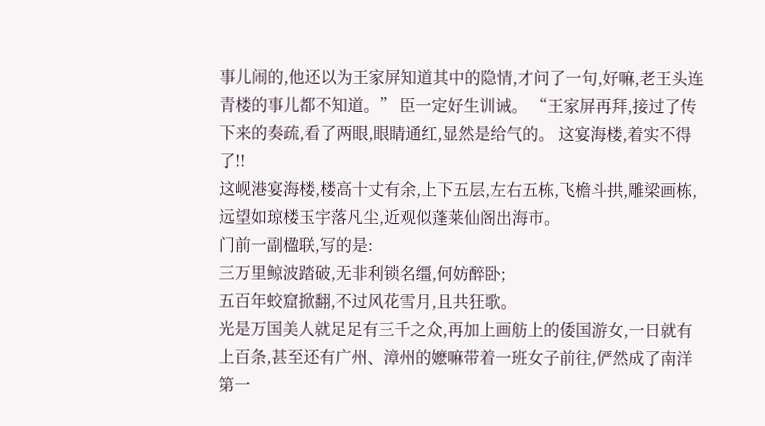事儿闹的,他还以为王家屏知道其中的隐情,才问了一句,好嘛,老王头连青楼的事儿都不知道。” 臣一定好生训诫。 “王家屏再拜,接过了传下来的奏疏,看了两眼,眼睛通红,显然是给气的。 这宴海楼,着实不得了!!
这岘港宴海楼,楼高十丈有余,上下五层,左右五栋,飞檐斗拱,雕梁画栋,远望如琼楼玉宇落凡尘,近观似蓬莱仙阁出海市。
门前一副楹联,写的是:
三万里鲸波踏破,无非利锁名缰,何妨醉卧;
五百年蛟窟掀翻,不过风花雪月,且共狂歌。
光是万国美人就足足有三千之众,再加上画舫上的倭国游女,一日就有上百条,甚至还有广州、漳州的嬷嘛带着一班女子前往,俨然成了南洋第一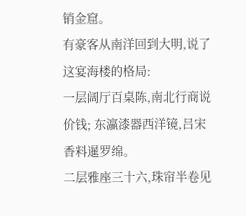销金窟。
有豪客从南洋回到大明,说了这宴海楼的格局:
一层阔厅百桌陈,南北行商说价钱; 东瀛漆器西洋镜,吕宋香料暹罗绵。
二层雅座三十六,珠帘半卷见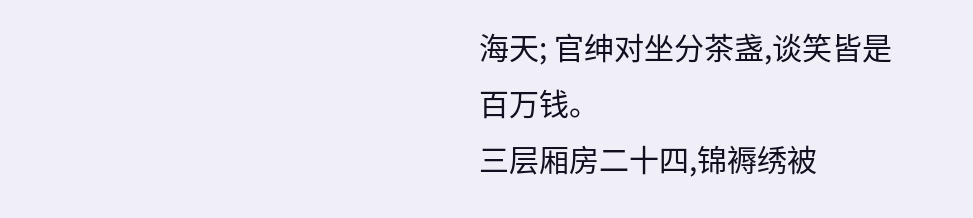海天; 官绅对坐分茶盏,谈笑皆是百万钱。
三层厢房二十四,锦褥绣被